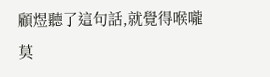顧煜聽了這句話,就覺得喉嚨莫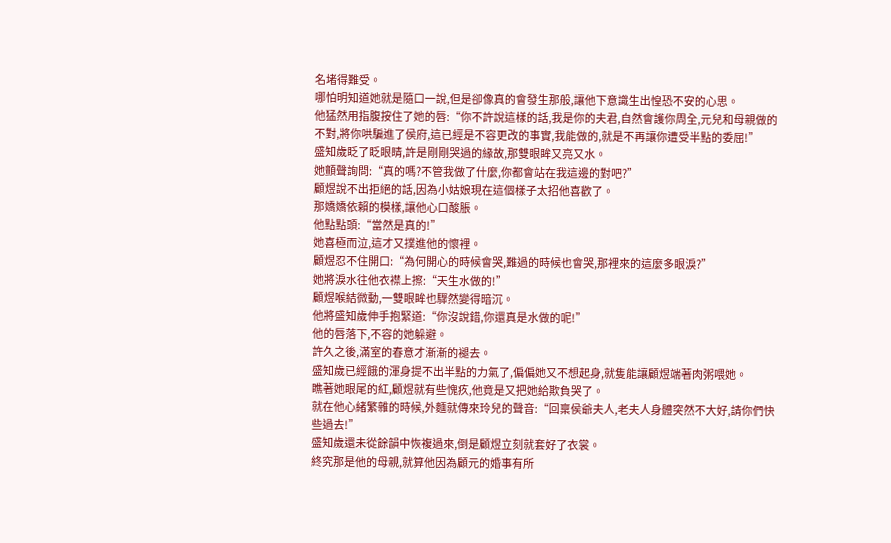名堵得難受。
哪怕明知道她就是隨口一說,但是卻像真的會發生那般,讓他下意識生出惶恐不安的心思。
他猛然用指腹按住了她的唇:“你不許說這樣的話,我是你的夫君,自然會護你周全,元兒和母親做的不對,將你哄騙進了侯府,這已經是不容更改的事實,我能做的,就是不再讓你遭受半點的委屈!”
盛知歲眨了眨眼睛,許是剛剛哭過的緣故,那雙眼眸又亮又水。
她顫聲詢問:“真的嗎?不管我做了什麼,你都會站在我這邊的對吧?”
顧煜說不出拒絕的話,因為小姑娘現在這個樣子太招他喜歡了。
那嬌嬌依賴的模樣,讓他心口酸脹。
他點點頭:“當然是真的!”
她喜極而泣,這才又撲進他的懷裡。
顧煜忍不住開口:“為何開心的時候會哭,難過的時候也會哭,那裡來的這麼多眼淚?”
她將淚水往他衣襟上擦:“天生水做的!”
顧煜喉結微動,一雙眼眸也驟然變得暗沉。
他將盛知歲伸手抱緊道:“你沒說錯,你還真是水做的呢!”
他的唇落下,不容的她躲避。
許久之後,滿室的春意才漸漸的褪去。
盛知歲已經餓的渾身提不出半點的力氣了,偏偏她又不想起身,就隻能讓顧煜端著肉粥喂她。
瞧著她眼尾的紅,顧煜就有些愧疚,他竟是又把她給欺負哭了。
就在他心緒繁雜的時候,外麵就傳來玲兒的聲音:“回稟侯爺夫人,老夫人身體突然不大好,請你們快些過去!”
盛知歲還未從餘韻中恢複過來,倒是顧煜立刻就套好了衣裳。
終究那是他的母親,就算他因為顧元的婚事有所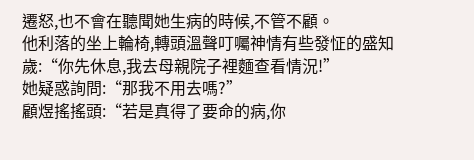遷怒,也不會在聽聞她生病的時候,不管不顧。
他利落的坐上輪椅,轉頭溫聲叮囑神情有些發怔的盛知歲:“你先休息,我去母親院子裡麵查看情況!”
她疑惑詢問:“那我不用去嗎?”
顧煜搖搖頭:“若是真得了要命的病,你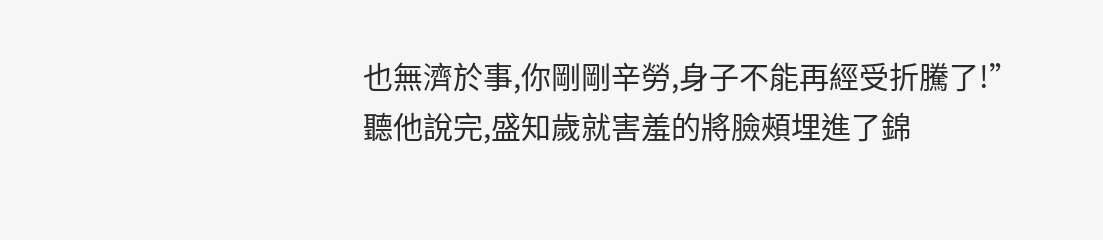也無濟於事,你剛剛辛勞,身子不能再經受折騰了!”
聽他說完,盛知歲就害羞的將臉頰埋進了錦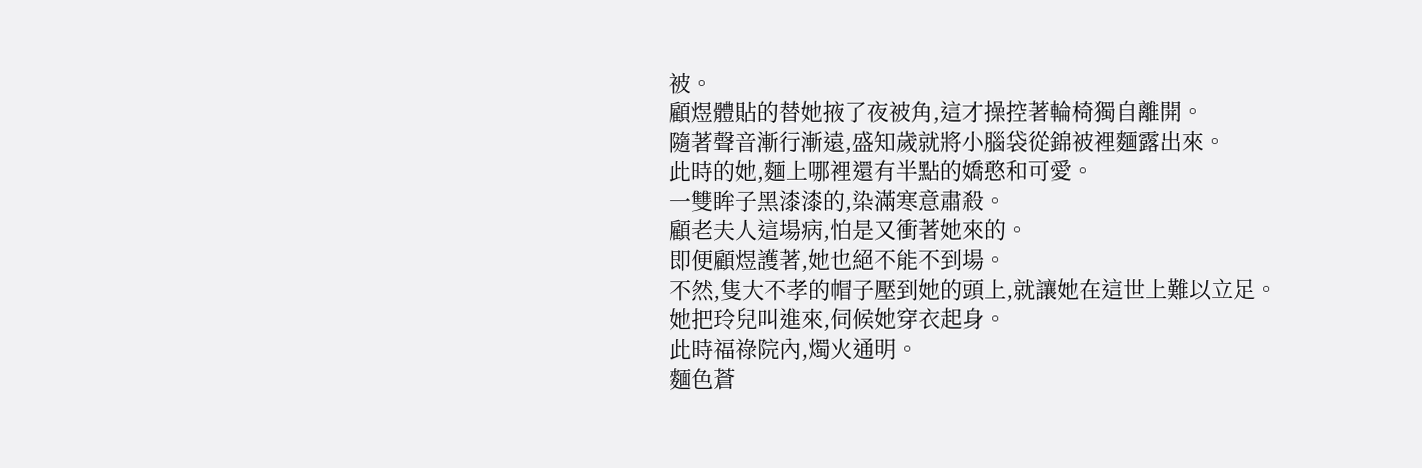被。
顧煜體貼的替她掖了夜被角,這才操控著輪椅獨自離開。
隨著聲音漸行漸遠,盛知歲就將小腦袋從錦被裡麵露出來。
此時的她,麵上哪裡還有半點的嬌憨和可愛。
一雙眸子黑漆漆的,染滿寒意肅殺。
顧老夫人這場病,怕是又衝著她來的。
即便顧煜護著,她也絕不能不到場。
不然,隻大不孝的帽子壓到她的頭上,就讓她在這世上難以立足。
她把玲兒叫進來,伺候她穿衣起身。
此時福祿院內,燭火通明。
麵色蒼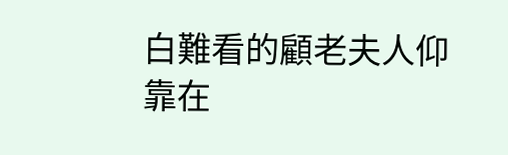白難看的顧老夫人仰靠在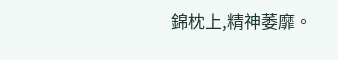錦枕上,精神萎靡。